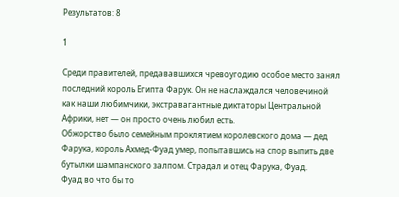Результатов: 8

1

Среди правителей, предававшихся чревоугодию особое место занял последний король Египта Фарук. Он не наслаждался человечиной как наши любимчики, экстравагантные диктаторы Центральной Африки, нет — он просто очень любил есть.
Обжорство было семейным проклятием королевского дома — дед Фарука, король Ахмед-Фуад умер, попытавшись на спор выпить две бутылки шампанского залпом. Страдал и отец Фарука, Фуад.
Фуад во что бы то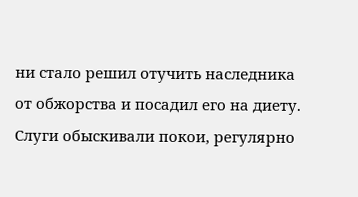ни стало решил отучить наследника от обжорства и посадил его на диету. Слуги обыскивали покои, регулярно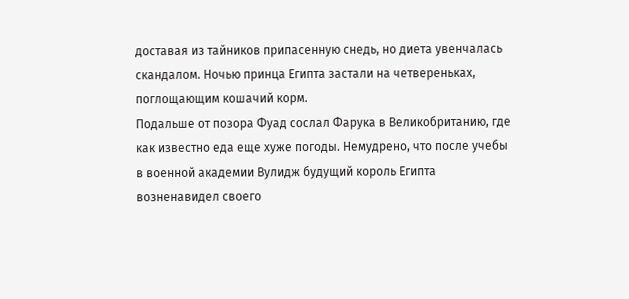доставая из тайников припасенную снедь, но диета увенчалась скандалом. Ночью принца Египта застали на четвереньках, поглощающим кошачий корм.
Подальше от позора Фуад сослал Фарука в Великобританию, где как известно еда еще хуже погоды. Немудрено, что после учебы в военной академии Вулидж будущий король Египта возненавидел своего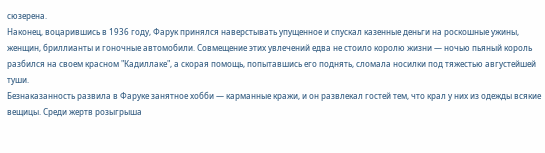сюзерена.
Наконец, воцарившись в 1936 году, Фарук принялся наверстывать упущенное и спускал казенные деньги на роскошные ужины, женщин, бриллианты и гоночные автомобили. Совмещение этих увлечений едва не стоило королю жизни — ночью пьяный король разбился на своем красном "Кадиллаке", а скорая помощь, попытавшись его поднять, сломала носилки под тяжестью августейшей туши.
Безнаказанность развила в Фаруке занятное хобби — карманные кражи, и он развлекал гостей тем, что крал у них из одежды всякие вещицы. Среди жертв розыгрыша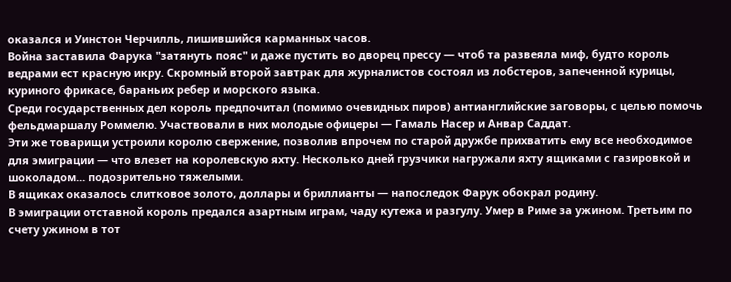оказался и Уинстон Черчилль, лишившийся карманных часов.
Война заставила Фарука "затянуть пояс" и даже пустить во дворец прессу — чтоб та развеяла миф, будто король ведрами ест красную икру. Скромный второй завтрак для журналистов состоял из лобстеров, запеченной курицы, куриного фрикасе, бараньих ребер и морского языка.
Среди государственных дел король предпочитал (помимо очевидных пиров) антианглийские заговоры, с целью помочь фельдмаршалу Роммелю. Участвовали в них молодые офицеры — Гамаль Насер и Анвар Саддат.
Эти же товарищи устроили королю свержение, позволив впрочем по старой дружбе прихватить ему все необходимое для эмиграции — что влезет на королевскую яхту. Несколько дней грузчики нагружали яхту ящиками с газировкой и шоколадом... подозрительно тяжелыми.
В ящиках оказалось слитковое золото, доллары и бриллианты — напоследок Фарук обокрал родину.
В эмиграции отставной король предался азартным играм, чаду кутежа и разгулу. Умер в Риме за ужином. Третьим по счету ужином в тот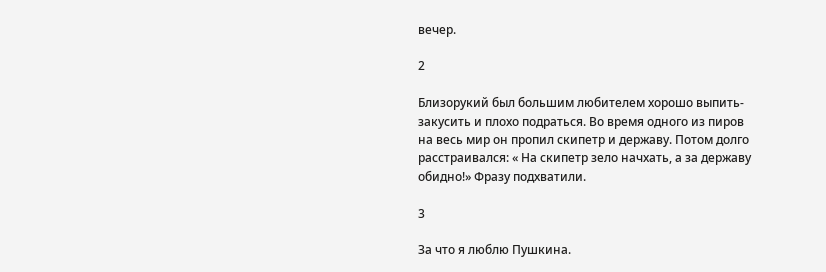вечер.

2

Близорукий был большим любителем хорошо выпить-закусить и плохо подраться. Во время одного из пиров на весь мир он пропил скипетр и державу. Потом долго расстраивался: « На скипетр зело начхать, а за державу обидно!» Фразу подхватили.

3

За что я люблю Пушкина.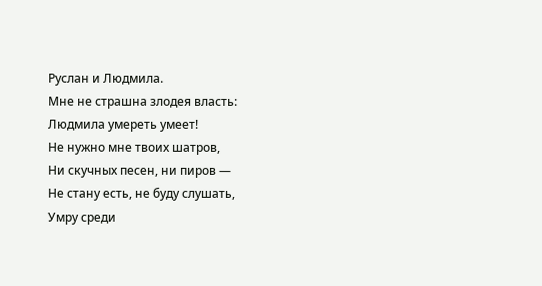Руслан и Людмила.
Мне не страшна злодея власть:
Людмила умереть умеет!
Не нужно мне твоих шатров,
Ни скучных песен, ни пиров —
Не стану есть, не буду слушать,
Умру среди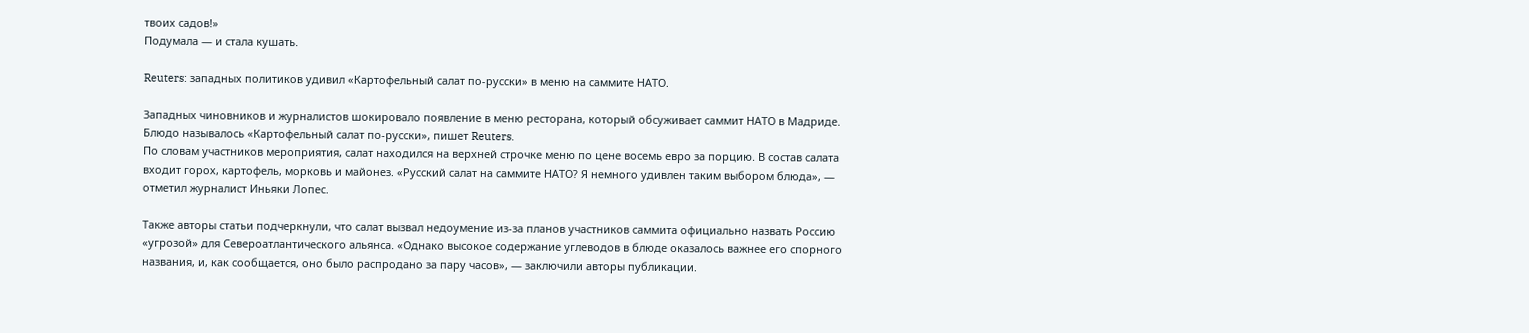твоих садов!»
Подумала — и стала кушать.

Reuters: западных политиков удивил «Картофельный салат по-русски» в меню на саммите НАТО.

Западных чиновников и журналистов шокировало появление в меню ресторана, который обсуживает саммит НАТО в Мадриде. Блюдо называлось «Картофельный салат по-русски», пишет Reuters.
По словам участников мероприятия, салат находился на верхней строчке меню по цене восемь евро за порцию. В состав салата входит горох, картофель, морковь и майонез. «Русский салат на саммите НАТО? Я немного удивлен таким выбором блюда», — отметил журналист Иньяки Лопес.

Также авторы статьи подчеркнули, что салат вызвал недоумение из-за планов участников саммита официально назвать Россию «угрозой» для Североатлантического альянса. «Однако высокое содержание углеводов в блюде оказалось важнее его спорного названия, и, как сообщается, оно было распродано за пару часов», — заключили авторы публикации.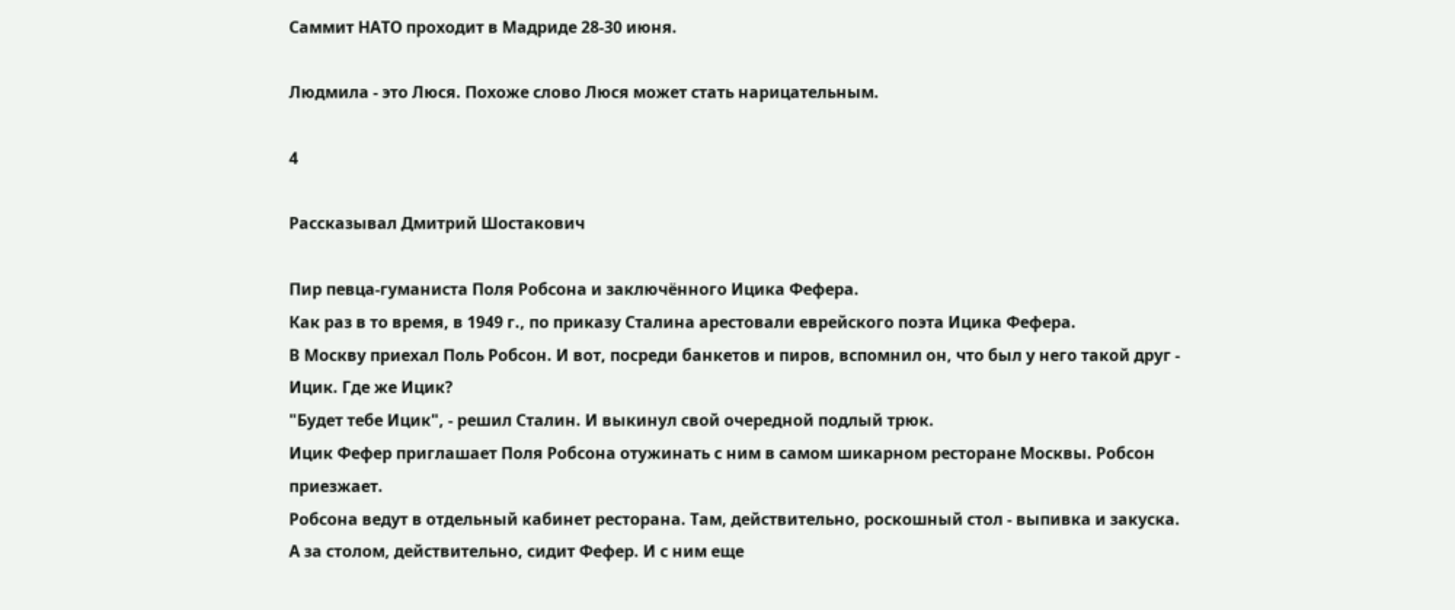Саммит НАТО проходит в Мадриде 28-30 июня.

Людмила - это Люся. Похоже слово Люся может стать нарицательным.

4

Рассказывал Дмитрий Шостакович

Пир певца-гуманиста Поля Робсона и заключённого Ицика Фефера.
Как раз в то время, в 1949 г., по приказу Сталина арестовали еврейского поэта Ицика Фефера.
В Москву приехал Поль Робсон. И вот, посреди банкетов и пиров, вспомнил он, что был у него такой друг - Ицик. Где же Ицик?
"Будет тебе Ицик", - решил Сталин. И выкинул свой очередной подлый трюк.
Ицик Фефер приглашает Пoля Робсона отужинать с ним в самом шикарном ресторане Москвы. Робсон приезжает.
Робсона ведут в отдельный кабинет ресторана. Там, действительно, роскошный стол - выпивка и закуска.
А за столом, действительно, сидит Фефер. И с ним еще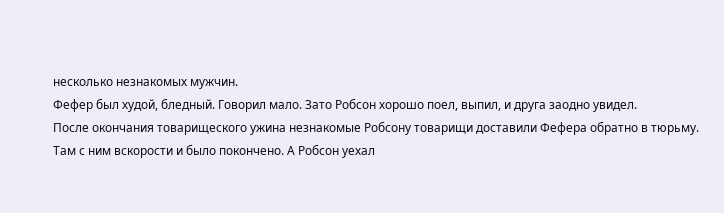несколько незнакомых мужчин.
Фефер был худой, бледный. Говорил мало. Зато Робсон хорошо поел, выпил, и друга заодно увидел.
После окончания товарищеского ужина незнакомые Робсону товарищи доставили Фефера обратно в тюрьму.
Там с ним вскорости и было покончено. А Робсон уехал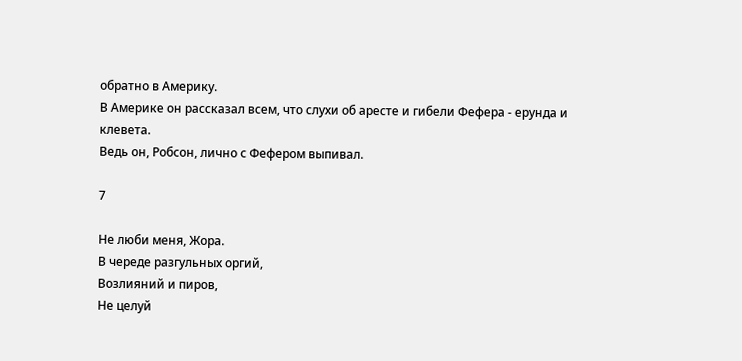обратно в Америку.
В Америке он рассказал всем, что слухи об аресте и гибели Фефера - ерунда и клевета.
Ведь он, Робсон, лично с Фефером выпивал.

7

Не люби меня, Жора.
В череде разгульных оргий,
Возлияний и пиров,
Не целуй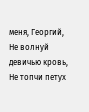меня, Георгий,
Не волнуй девичью кровь,
Не топчи петух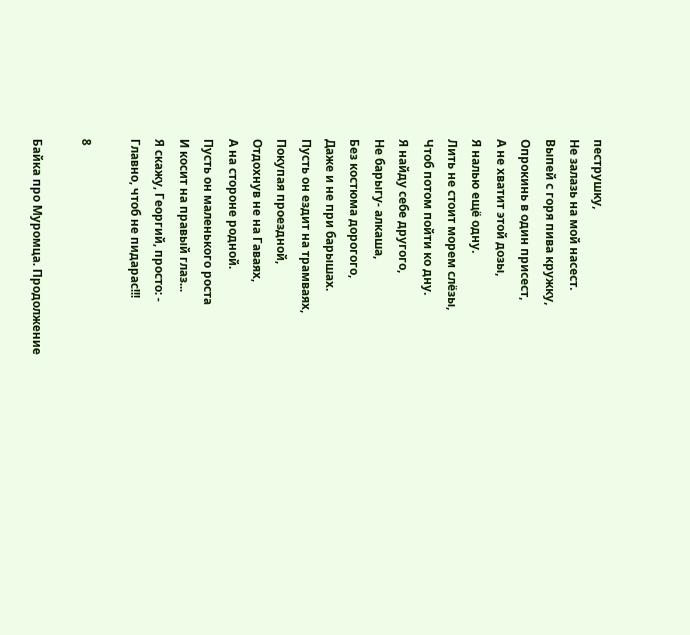пеструшку,
Не залазь на мой насест.
Выпей с горя пива кружку,
Опрокинь в один присест,
А не хватит этой дозы,
Я налью ещё одну.
Лить не стоит морем слёзы,
Чтоб потом пойти ко дну.
Я найду себе другого,
Не барыгу- алкаша,
Без костюма дорогого,
Даже и не при барышах.
Пусть он ездит на трамваях,
Покупая проездной,
Отдохнув не на Гаваях,
А на стороне родной.
Пусть он маленького роста
И косит на правый глаз...
Я скажу, Георгий, просто: -
Главно, чтоб не пидарас!!!

8

Байка про Муромца. Продолжение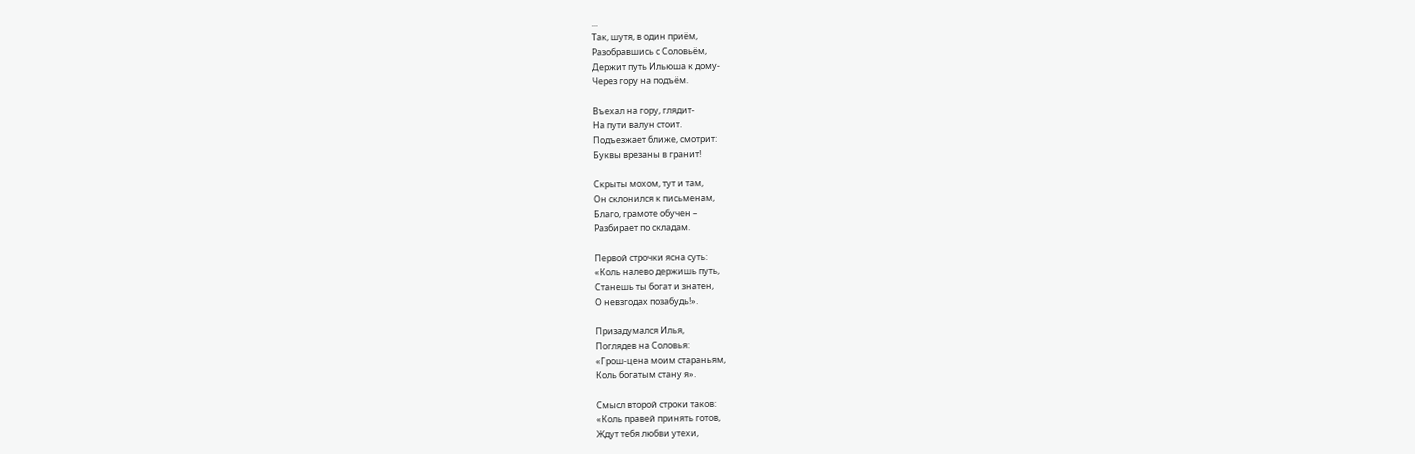...
Так, шутя, в один приём,
Разобравшись с Соловьём,
Держит путь Ильюша к дому-
Через гору на подъём.

Въехал на гору, глядит-
На пути валун стоит.
Подъезжает ближе, смотрит:
Буквы врезаны в гранит!

Скрыты мохом, тут и там,
Он склонился к письменам,
Благо, грамоте обучен –
Разбирает по складам.

Первой строчки ясна суть:
«Коль налево держишь путь,
Станешь ты богат и знатен,
О невзгодах позабудь!».

Призадумался Илья,
Поглядев на Соловья:
«Грош-цена моим стараньям,
Коль богатым стану я».

Смысл второй строки таков:
«Коль правей принять готов,
Ждут тебя любви утехи,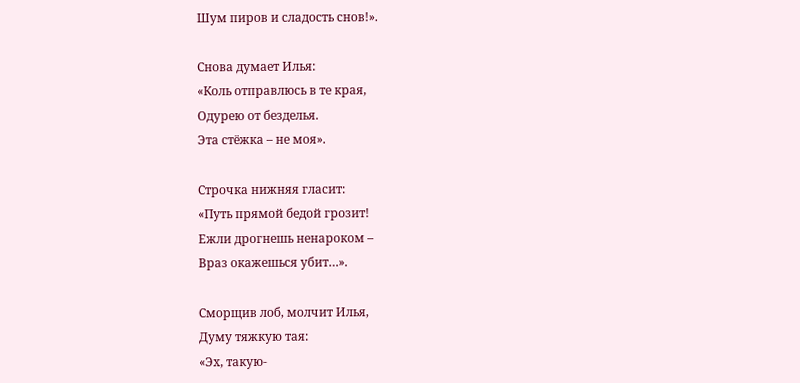Шум пиров и сладость снов!».

Снова думает Илья:
«Коль отправлюсь в те края,
Одурею от безделья.
Эта стёжка – не моя».

Строчка нижняя гласит:
«Путь прямой бедой грозит!
Ежли дрогнешь ненароком –
Враз окажешься убит…».

Сморщив лоб, молчит Илья,
Думу тяжкую тая:
«Эх, такую-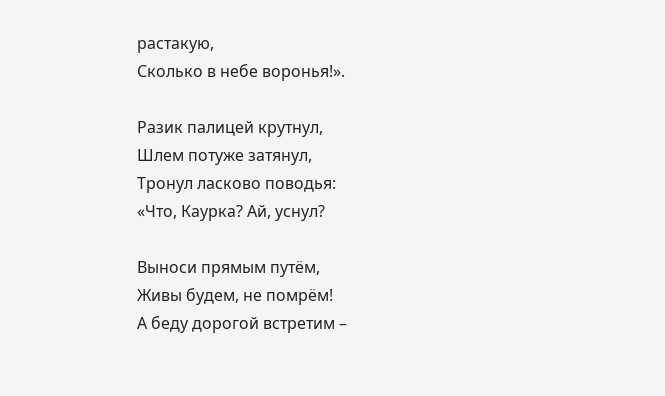растакую,
Сколько в небе воронья!».

Разик палицей крутнул,
Шлем потуже затянул,
Тронул ласково поводья:
«Что, Каурка? Ай, уснул?

Выноси прямым путём,
Живы будем, не помрём!
А беду дорогой встретим –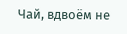Чай, вдвоём не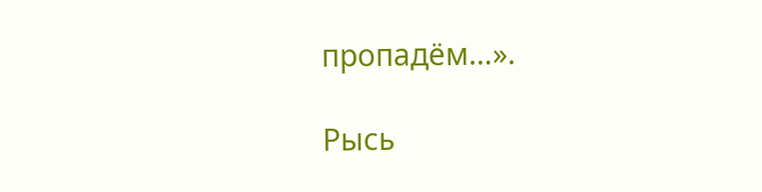пропадём…».

Рысь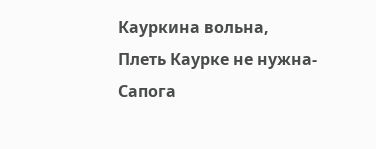Кауркина вольна,
Плеть Каурке не нужна-
Сапога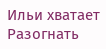Ильи хватает
Разогнать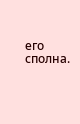его сполна.